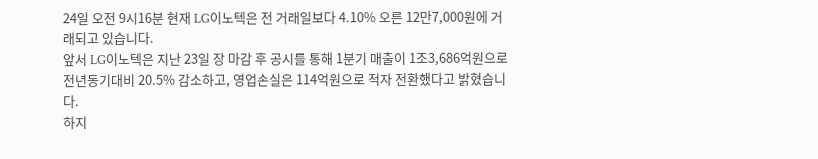24일 오전 9시16분 현재 LG이노텍은 전 거래일보다 4.10% 오른 12만7,000원에 거래되고 있습니다.
앞서 LG이노텍은 지난 23일 장 마감 후 공시를 통해 1분기 매출이 1조3,686억원으로 전년동기대비 20.5% 감소하고, 영업손실은 114억원으로 적자 전환했다고 밝혔습니다.
하지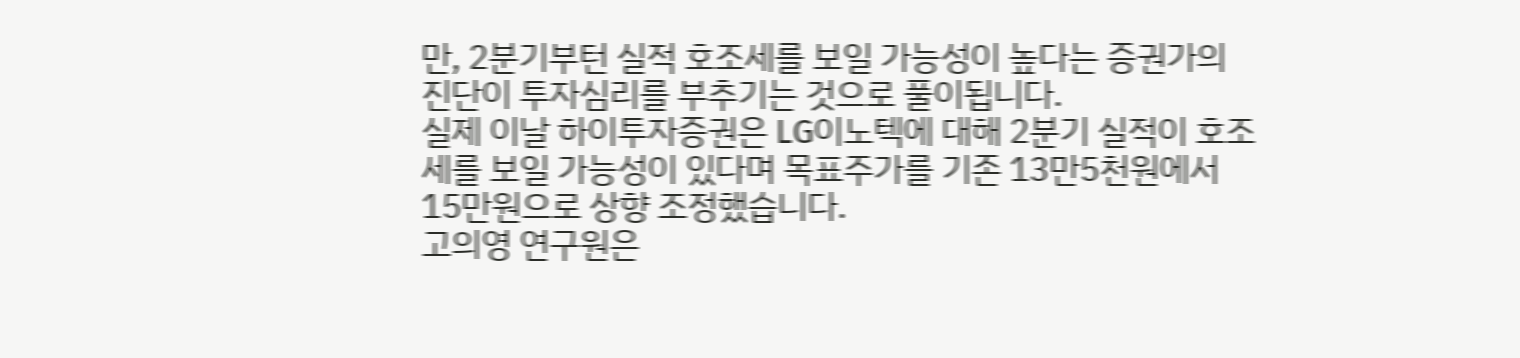만, 2분기부턴 실적 호조세를 보일 가능성이 높다는 증권가의 진단이 투자심리를 부추기는 것으로 풀이됩니다.
실제 이날 하이투자증권은 LG이노텍에 대해 2분기 실적이 호조세를 보일 가능성이 있다며 목표주가를 기존 13만5천원에서 15만원으로 상향 조정했습니다.
고의영 연구원은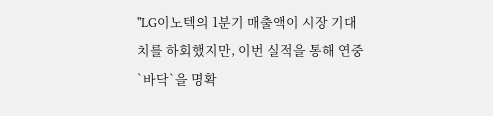"LG이노텍의 1분기 매출액이 시장 기대치를 하회했지만, 이번 실적을 통해 연중 `바닥`을 명확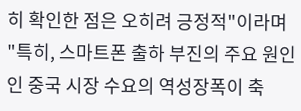히 확인한 점은 오히려 긍정적"이라며 "특히, 스마트폰 출하 부진의 주요 원인인 중국 시장 수요의 역성장폭이 축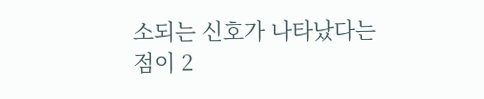소되는 신호가 나타났다는 점이 2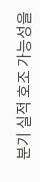분기 실적 호조 가능성을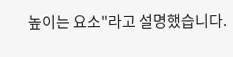높이는 요소"라고 설명했습니다.